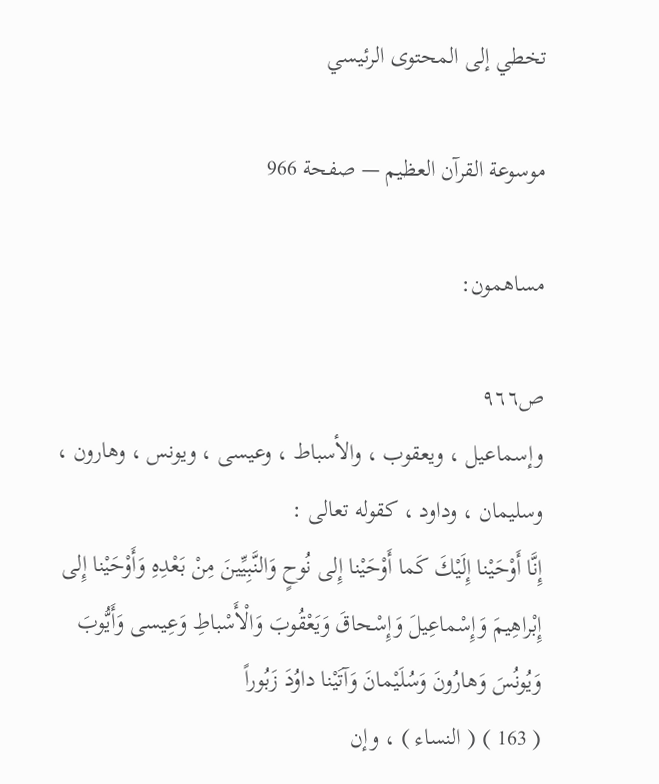تخطي إلى المحتوى الرئيسي

موسوعة القرآن العظيم — صفحة 966

مساهمون:

ص٩٦٦
وإسماعيل ، ويعقوب ، والأسباط ، وعيسى ، ويونس ، وهارون ، وسليمان ، وداود ، كقوله تعالى :
إِنَّا أَوْحَيْنا إِلَيْكَ كَما أَوْحَيْنا إِلى نُوحٍ وَالنَّبِيِّينَ مِنْ بَعْدِهِ وَأَوْحَيْنا إِلى إِبْراهِيمَ وَإِسْماعِيلَ وَإِسْحاقَ وَيَعْقُوبَ وَالْأَسْباطِ وَعِيسى وَأَيُّوبَ وَيُونُسَ وَهارُونَ وَسُلَيْمانَ وَآتَيْنا داوُدَ زَبُوراً
( 163 ) ( النساء ) ، وإن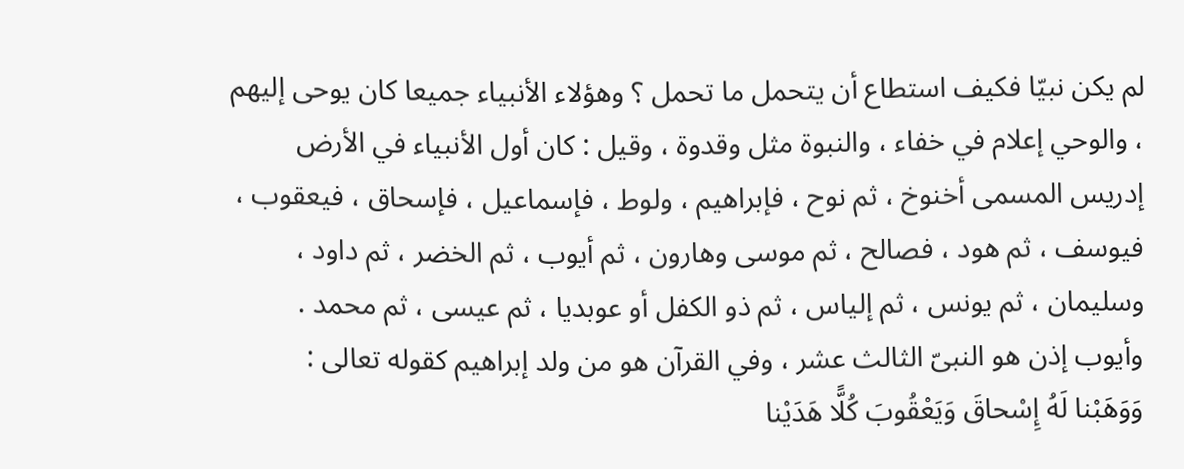لم يكن نبيّا فكيف استطاع أن يتحمل ما تحمل ؟ وهؤلاء الأنبياء جميعا كان يوحى إليهم ، والوحي إعلام في خفاء ، والنبوة مثل وقدوة ، وقيل : كان أول الأنبياء في الأرض إدريس المسمى أخنوخ ، ثم نوح ، فإبراهيم ، ولوط ، فإسماعيل ، فإسحاق ، فيعقوب ، فيوسف ، ثم هود ، فصالح ، ثم موسى وهارون ، ثم أيوب ، ثم الخضر ، ثم داود ، وسليمان ، ثم يونس ، ثم إلياس ، ثم ذو الكفل أو عوبديا ، ثم عيسى ، ثم محمد . وأيوب إذن هو النبىّ الثالث عشر ، وفي القرآن هو من ولد إبراهيم كقوله تعالى :
وَوَهَبْنا لَهُ إِسْحاقَ وَيَعْقُوبَ كُلًّا هَدَيْنا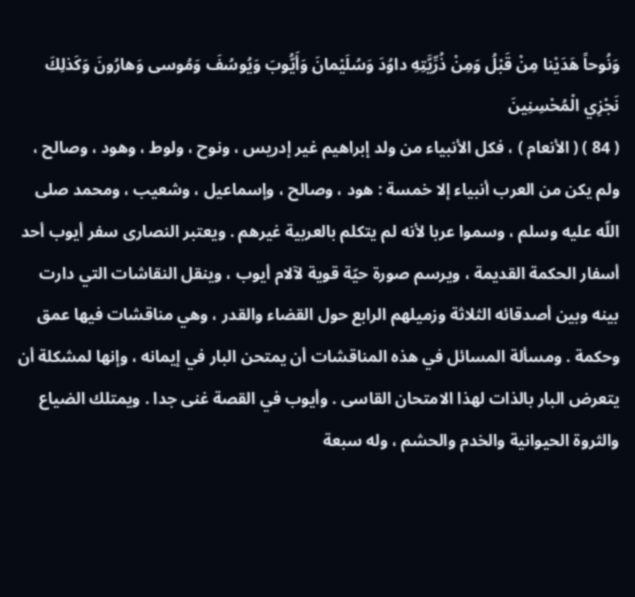وَنُوحاً هَدَيْنا مِنْ قَبْلُ وَمِنْ ذُرِّيَّتِهِ داوُدَ وَسُلَيْمانَ وَأَيُّوبَ وَيُوسُفَ وَمُوسى وَهارُونَ وَكَذلِكَ نَجْزِي الْمُحْسِنِينَ
( 84 ) ( الأنعام ) ، فكل الأنبياء من ولد إبراهيم غير إدريس ، ونوح ، ولوط ، وهود ، وصالح ، ولم يكن من العرب أنبياء إلا خمسة : هود ، وصالح ، وإسماعيل ، وشعيب ، ومحمد صلى اللّه عليه وسلم ، وسموا عربا لأنه لم يتكلم بالعربية غيرهم . ويعتبر النصارى سفر أيوب أحد أسفار الحكمة القديمة ، ويرسم صورة حيّة قوية لآلام أيوب ، وينقل النقاشات التي دارت بينه وبين أصدقائه الثلاثة وزميلهم الرابع حول القضاء والقدر ، وهي مناقشات فيها عمق وحكمة . ومسألة المسائل في هذه المناقشات أن يمتحن البار في إيمانه ، وإنها لمشكلة أن يتعرض البار بالذات لهذا الامتحان القاسى . وأيوب في القصة غنى جدا . ويمتلك الضياع والثروة الحيوانية والخدم والحشم ، وله سبعة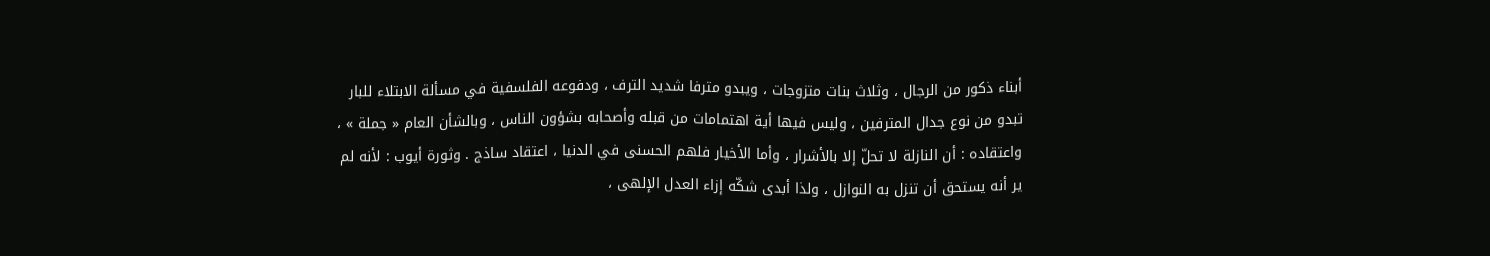أبناء ذكور من الرجال ، وثلاث بنات متزوجات ، ويبدو مترفا شديد الترف ، ودفوعه الفلسفية في مسألة الابتلاء للبار تبدو من نوع جدال المترفين ، وليس فيها أية اهتمامات من قبله وأصحابه بشؤون الناس ، وبالشأن العام « جملة » ، واعتقاده : أن النازلة لا تحلّ إلا بالأشرار ، وأما الأخيار فلهم الحسنى في الدنيا ، اعتقاد ساذج . وثورة أيوب : لأنه لم ير أنه يستحق أن تنزل به النوازل ، ولذا أبدى شكّه إزاء العدل الإلهى ،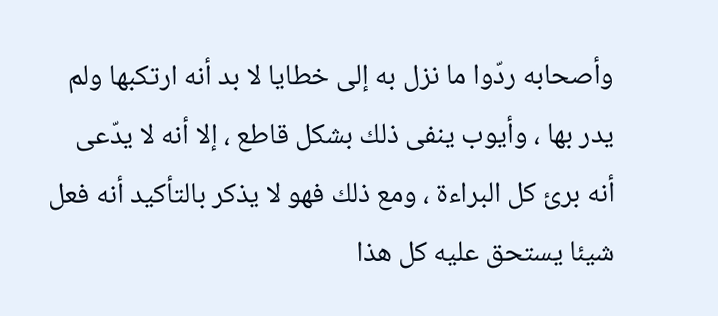وأصحابه ردّوا ما نزل به إلى خطايا لا بد أنه ارتكبها ولم يدر بها ، وأيوب ينفى ذلك بشكل قاطع ، إلا أنه لا يدّعى أنه برئ كل البراءة ، ومع ذلك فهو لا يذكر بالتأكيد أنه فعل شيئا يستحق عليه كل هذا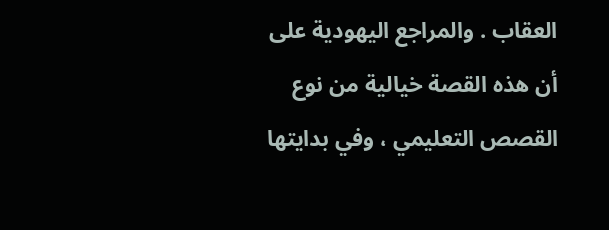العقاب . والمراجع اليهودية على أن هذه القصة خيالية من نوع القصص التعليمي ، وفي بدايتها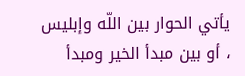يأتي الحوار بين اللّه وإبليس ، أو بين مبدأ الخير ومبدأ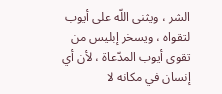الشر ، ويثنى اللّه على أيوب لتقواه ، ويسخر إبليس من تقوى أيوب المدّعاة ، لأن أي إنسان في مكانه لا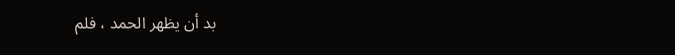بد أن يظهر الحمد ، فلم